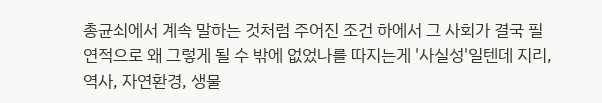총균쇠에서 계속 말하는 것처럼 주어진 조건 하에서 그 사회가 결국 필연적으로 왜 그렇게 될 수 밖에 없었나를 따지는게 '사실성'일텐데 지리, 역사, 자연환경, 생물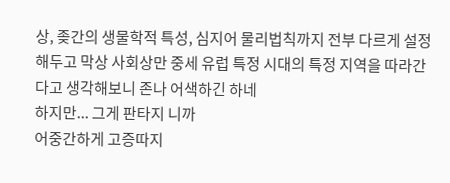상, 좆간의 생물학적 특성, 심지어 물리법칙까지 전부 다르게 설정해두고 막상 사회상만 중세 유럽 특정 시대의 특정 지역을 따라간다고 생각해보니 존나 어색하긴 하네
하지만... 그게 판타지 니까
어중간하게 고증따지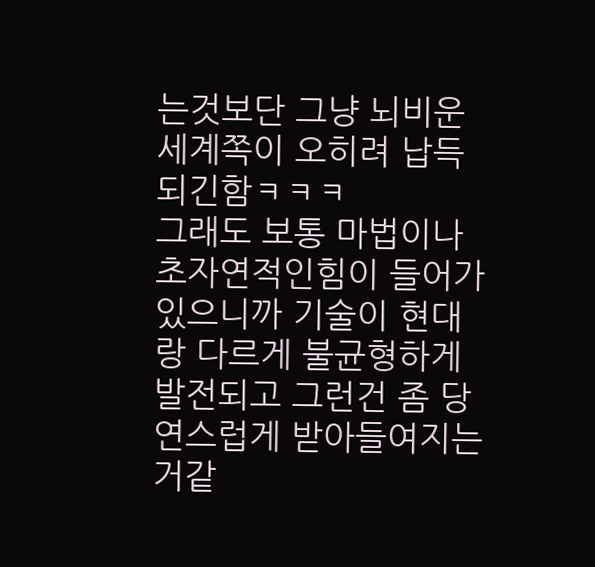는것보단 그냥 뇌비운세계쪽이 오히려 납득되긴함ㅋㅋㅋ
그래도 보통 마법이나 초자연적인힘이 들어가있으니까 기술이 현대랑 다르게 불균형하게 발전되고 그런건 좀 당연스럽게 받아들여지는거같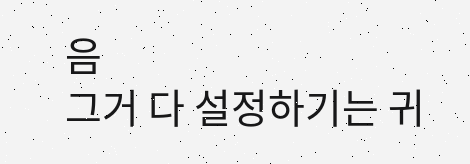음
그거 다 설정하기는 귀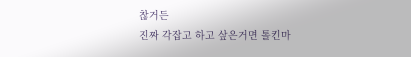찮거든
진짜 각잡고 하고 샆은거면 톨킨마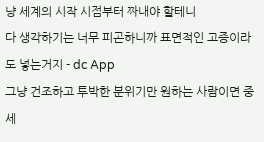냥 세계의 시작 시점부터 짜내야 할테니
다 생각하기는 너무 피곤하니까 표면적인 고증이라도 넣는거지 - dc App
그냥 건조하고 투박한 분위기만 원하는 사람이면 중세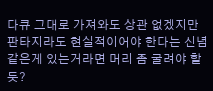다큐 그대로 가져와도 상관 없겠지만 판타지라도 현실적이어야 한다는 신념같은게 있는거라면 머리 좀 굴려야 할 듯?